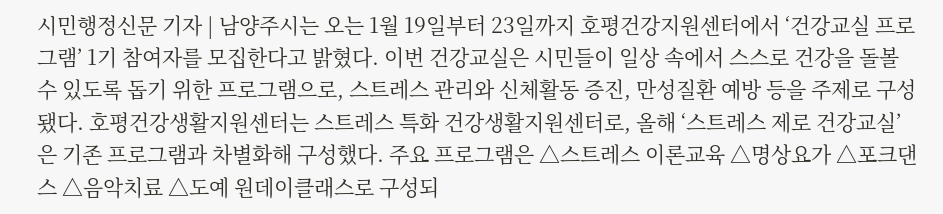시민행정신문 기자 | 남양주시는 오는 1월 19일부터 23일까지 호평건강지원센터에서 ‘건강교실 프로그램’ 1기 참여자를 모집한다고 밝혔다. 이번 건강교실은 시민들이 일상 속에서 스스로 건강을 돌볼 수 있도록 돕기 위한 프로그램으로, 스트레스 관리와 신체활동 증진, 만성질환 예방 등을 주제로 구성됐다. 호평건강생활지원센터는 스트레스 특화 건강생활지원센터로, 올해 ‘스트레스 제로 건강교실’은 기존 프로그램과 차별화해 구성했다. 주요 프로그램은 △스트레스 이론교육 △명상요가 △포크댄스 △음악치료 △도예 원데이클래스로 구성되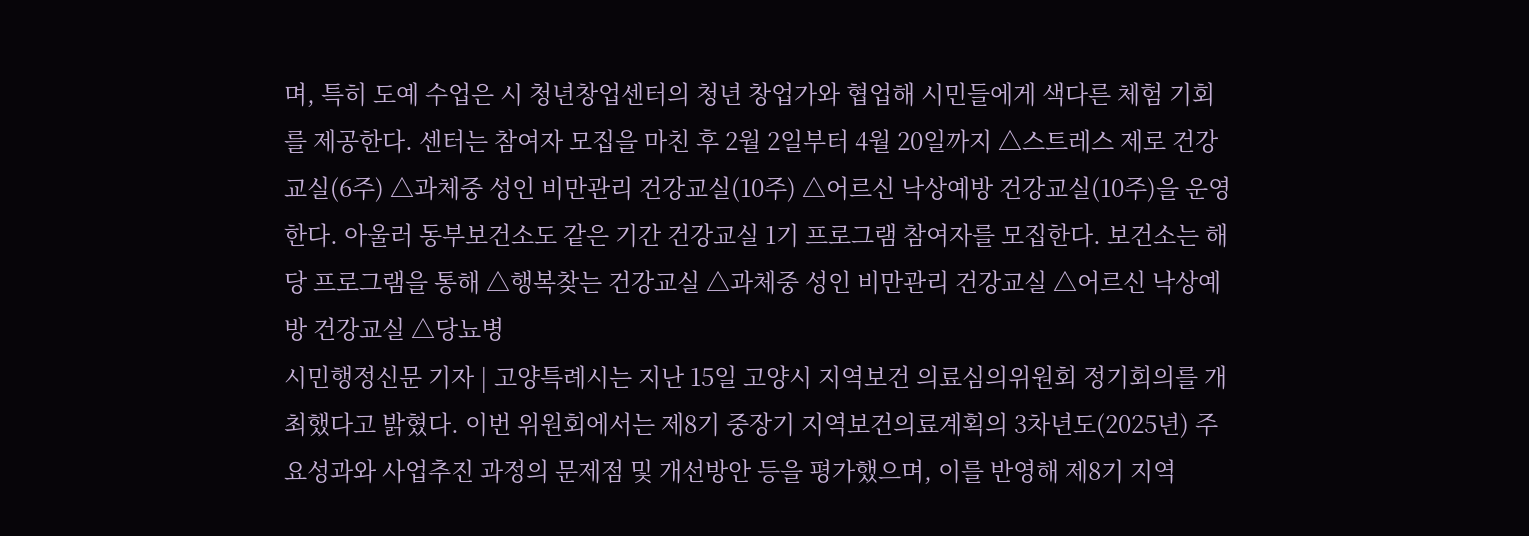며, 특히 도예 수업은 시 청년창업센터의 청년 창업가와 협업해 시민들에게 색다른 체험 기회를 제공한다. 센터는 참여자 모집을 마친 후 2월 2일부터 4월 20일까지 △스트레스 제로 건강교실(6주) △과체중 성인 비만관리 건강교실(10주) △어르신 낙상예방 건강교실(10주)을 운영한다. 아울러 동부보건소도 같은 기간 건강교실 1기 프로그램 참여자를 모집한다. 보건소는 해당 프로그램을 통해 △행복찾는 건강교실 △과체중 성인 비만관리 건강교실 △어르신 낙상예방 건강교실 △당뇨병
시민행정신문 기자 | 고양특례시는 지난 15일 고양시 지역보건 의료심의위원회 정기회의를 개최했다고 밝혔다. 이번 위원회에서는 제8기 중장기 지역보건의료계획의 3차년도(2025년) 주요성과와 사업추진 과정의 문제점 및 개선방안 등을 평가했으며, 이를 반영해 제8기 지역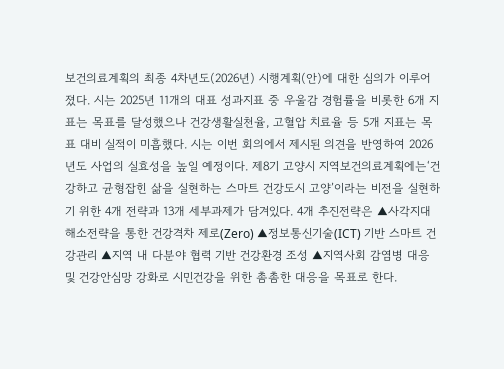보건의료계획의 최종 4차년도(2026년) 시행계획(안)에 대한 심의가 이루어졌다. 시는 2025년 11개의 대표 성과지표 중 우울감 경험률을 비롯한 6개 지표는 목표를 달성했으나 건강생활실천율, 고혈압 치료율 등 5개 지표는 목표 대비 실적이 미흡했다. 시는 이번 회의에서 제시된 의견을 반영하여 2026년도 사업의 실효성을 높일 예정이다. 제8기 고양시 지역보건의료계획에는‘건강하고 균형잡힌 삶을 실현하는 스마트 건강도시 고양’이라는 비전을 실현하기 위한 4개 전략과 13개 세부과제가 담겨있다. 4개 추진전략은 ▲사각지대 해소전략을 통한 건강격차 제로(Zero) ▲정보통신기술(ICT) 기반 스마트 건강관리 ▲지역 내 다분야 협력 기반 건강환경 조성 ▲지역사회 감염병 대응 및 건강안심망 강화로 시민건강을 위한 촘촘한 대응을 목표로 한다.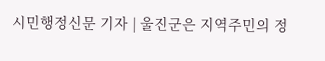시민행정신문 기자 | 울진군은 지역주민의 정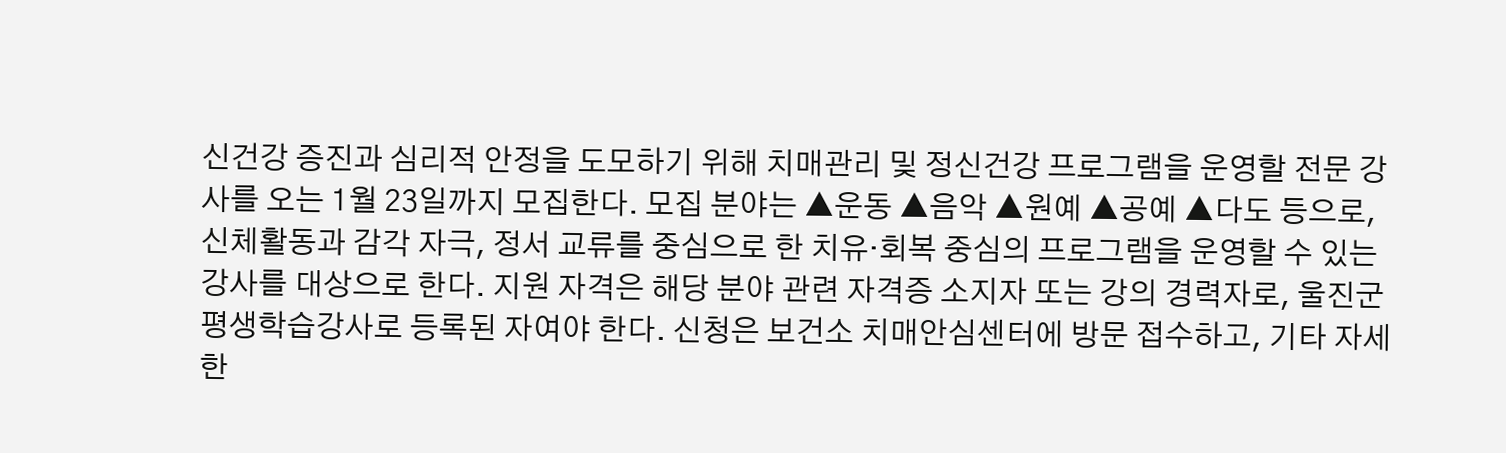신건강 증진과 심리적 안정을 도모하기 위해 치매관리 및 정신건강 프로그램을 운영할 전문 강사를 오는 1월 23일까지 모집한다. 모집 분야는 ▲운동 ▲음악 ▲원예 ▲공예 ▲다도 등으로, 신체활동과 감각 자극, 정서 교류를 중심으로 한 치유·회복 중심의 프로그램을 운영할 수 있는 강사를 대상으로 한다. 지원 자격은 해당 분야 관련 자격증 소지자 또는 강의 경력자로, 울진군 평생학습강사로 등록된 자여야 한다. 신청은 보건소 치매안심센터에 방문 접수하고, 기타 자세한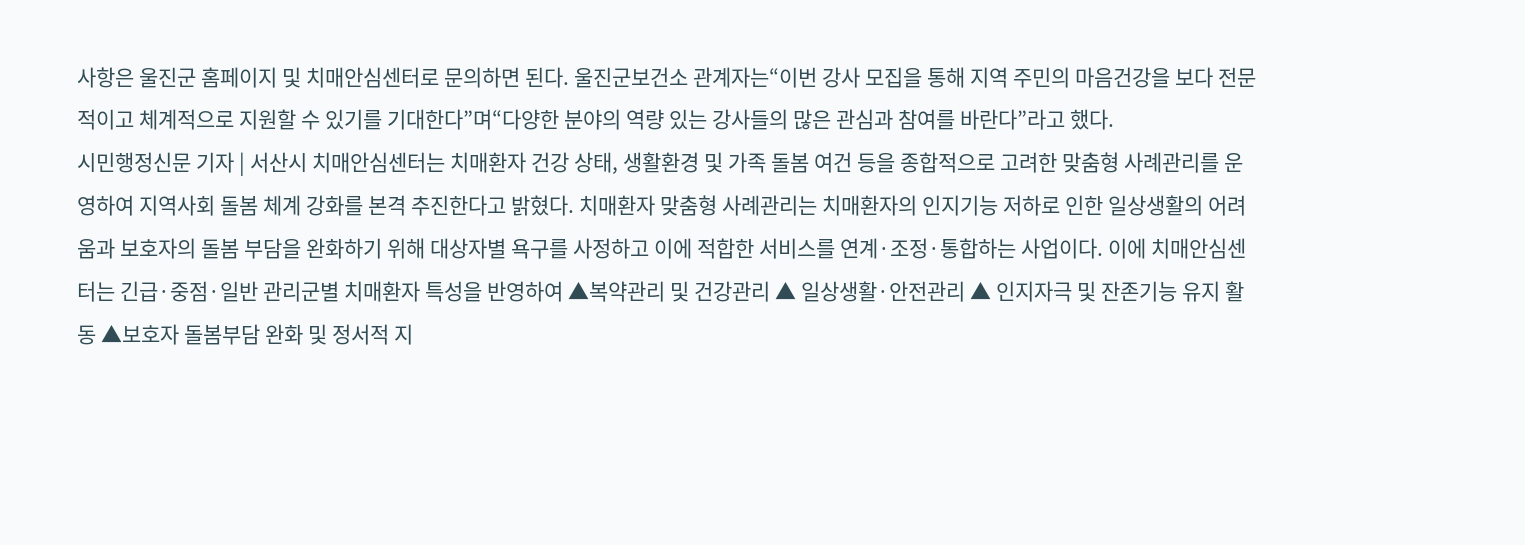사항은 울진군 홈페이지 및 치매안심센터로 문의하면 된다. 울진군보건소 관계자는“이번 강사 모집을 통해 지역 주민의 마음건강을 보다 전문적이고 체계적으로 지원할 수 있기를 기대한다”며“다양한 분야의 역량 있는 강사들의 많은 관심과 참여를 바란다”라고 했다.
시민행정신문 기자 | 서산시 치매안심센터는 치매환자 건강 상태, 생활환경 및 가족 돌봄 여건 등을 종합적으로 고려한 맞춤형 사례관리를 운영하여 지역사회 돌봄 체계 강화를 본격 추진한다고 밝혔다. 치매환자 맞춤형 사례관리는 치매환자의 인지기능 저하로 인한 일상생활의 어려움과 보호자의 돌봄 부담을 완화하기 위해 대상자별 욕구를 사정하고 이에 적합한 서비스를 연계·조정·통합하는 사업이다. 이에 치매안심센터는 긴급·중점·일반 관리군별 치매환자 특성을 반영하여 ▲복약관리 및 건강관리 ▲ 일상생활·안전관리 ▲ 인지자극 및 잔존기능 유지 활동 ▲보호자 돌봄부담 완화 및 정서적 지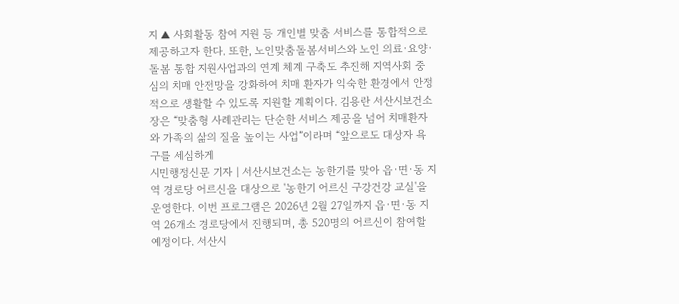지 ▲ 사회활동 참여 지원 등 개인별 맞춤 서비스를 통합적으로 제공하고자 한다. 또한, 노인맞춤돌봄서비스와 노인 의료·요양·돌봄 통합 지원사업과의 연계 체계 구축도 추진해 지역사회 중심의 치매 안전망을 강화하여 치매 환자가 익숙한 환경에서 안정적으로 생활할 수 있도록 지원할 계획이다. 김용란 서산시보건소장은 “맞춤형 사례관리는 단순한 서비스 제공을 넘어 치매환자와 가족의 삶의 질을 높이는 사업”이라며 “앞으로도 대상자 욕구를 세심하게
시민행정신문 기자 | 서산시보건소는 농한기를 맞아 읍·면·동 지역 경로당 어르신을 대상으로 '농한기 어르신 구강건강 교실'을 운영한다. 이번 프로그램은 2026년 2월 27일까지 읍·면·동 지역 26개소 경로당에서 진행되며, 총 520명의 어르신이 참여할 예정이다. 서산시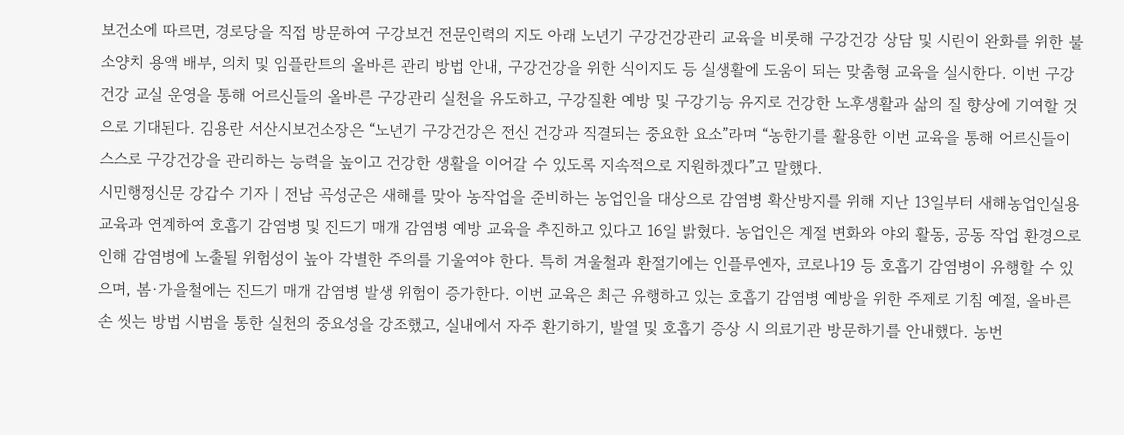보건소에 따르면, 경로당을 직접 방문하여 구강보건 전문인력의 지도 아래 노년기 구강건강관리 교육을 비롯해 구강건강 상담 및 시린이 완화를 위한 불소양치 용액 배부, 의치 및 임플란트의 올바른 관리 방법 안내, 구강건강을 위한 식이지도 등 실생활에 도움이 되는 맞춤형 교육을 실시한다. 이번 구강건강 교실 운영을 통해 어르신들의 올바른 구강관리 실천을 유도하고, 구강질환 예방 및 구강기능 유지로 건강한 노후생활과 삶의 질 향상에 기여할 것으로 기대된다. 김용란 서산시보건소장은 “노년기 구강건강은 전신 건강과 직결되는 중요한 요소”라며 “농한기를 활용한 이번 교육을 통해 어르신들이 스스로 구강건강을 관리하는 능력을 높이고 건강한 생활을 이어갈 수 있도록 지속적으로 지원하겠다”고 말했다.
시민행정신문 강갑수 기자 | 전남 곡성군은 새해를 맞아 농작업을 준비하는 농업인을 대상으로 감염병 확산방지를 위해 지난 13일부터 새해농업인실용교육과 연계하여 호흡기 감염병 및 진드기 매개 감염병 예방 교육을 추진하고 있다고 16일 밝혔다. 농업인은 계절 변화와 야외 활동, 공동 작업 환경으로 인해 감염병에 노출될 위험성이 높아 각별한 주의를 기울여야 한다. 특히 겨울철과 환절기에는 인플루엔자, 코로나19 등 호흡기 감염병이 유행할 수 있으며, 봄·가을철에는 진드기 매개 감염병 발생 위험이 증가한다. 이번 교육은 최근 유행하고 있는 호흡기 감염병 예방을 위한 주제로 기침 예절, 올바른 손 씻는 방법 시범을 통한 실천의 중요성을 강조했고, 실내에서 자주 환기하기, 발열 및 호흡기 증상 시 의료기관 방문하기를 안내했다. 농번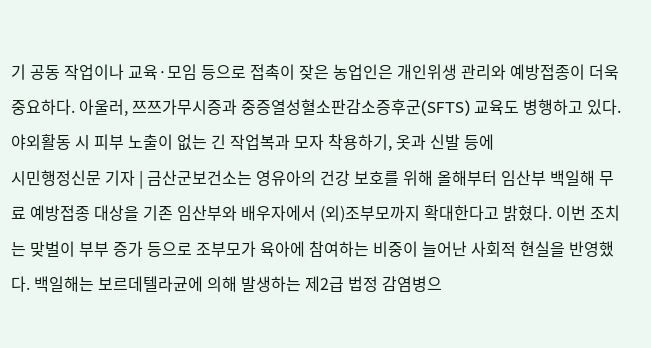기 공동 작업이나 교육·모임 등으로 접촉이 잦은 농업인은 개인위생 관리와 예방접종이 더욱 중요하다. 아울러, 쯔쯔가무시증과 중증열성혈소판감소증후군(SFTS) 교육도 병행하고 있다. 야외활동 시 피부 노출이 없는 긴 작업복과 모자 착용하기, 옷과 신발 등에
시민행정신문 기자 | 금산군보건소는 영유아의 건강 보호를 위해 올해부터 임산부 백일해 무료 예방접종 대상을 기존 임산부와 배우자에서 (외)조부모까지 확대한다고 밝혔다. 이번 조치는 맞벌이 부부 증가 등으로 조부모가 육아에 참여하는 비중이 늘어난 사회적 현실을 반영했다. 백일해는 보르데텔라균에 의해 발생하는 제2급 법정 감염병으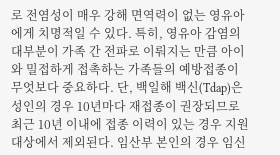로 전염성이 매우 강해 면역력이 없는 영유아에게 치명적일 수 있다. 특히, 영유아 감염의 대부분이 가족 간 전파로 이뤄지는 만큼 아이와 밀접하게 접촉하는 가족들의 예방접종이 무엇보다 중요하다. 단, 백일해 백신(Tdap)은 성인의 경우 10년마다 재접종이 권장되므로 최근 10년 이내에 접종 이력이 있는 경우 지원 대상에서 제외된다. 임산부 본인의 경우 임신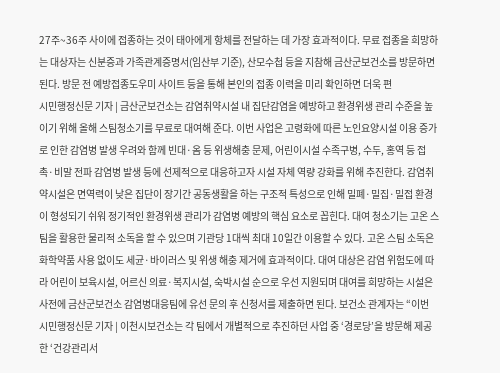27주~36주 사이에 접종하는 것이 태아에게 항체를 전달하는 데 가장 효과적이다. 무료 접종을 희망하는 대상자는 신분증과 가족관계증명서(임산부 기준), 산모수첩 등을 지참해 금산군보건소를 방문하면 된다. 방문 전 예방접종도우미 사이트 등을 통해 본인의 접종 이력을 미리 확인하면 더욱 편
시민행정신문 기자 | 금산군보건소는 감염취약시설 내 집단감염을 예방하고 환경위생 관리 수준을 높이기 위해 올해 스팀청소기를 무료로 대여해 준다. 이번 사업은 고령화에 따른 노인요양시설 이용 증가로 인한 감염병 발생 우려와 함께 빈대·옴 등 위생해충 문제, 어린이시설 수족구병, 수두, 홍역 등 접촉·비말 전파 감염병 발생 등에 선제적으로 대응하고자 시설 자체 역량 강화를 위해 추진한다. 감염취약시설은 면역력이 낮은 집단이 장기간 공동생활을 하는 구조적 특성으로 인해 밀폐·밀집·밀접 환경이 형성되기 쉬워 정기적인 환경위생 관리가 감염병 예방의 핵심 요소로 꼽힌다. 대여 청소기는 고온 스팀을 활용한 물리적 소독을 할 수 있으며 기관당 1대씩 최대 10일간 이용할 수 있다. 고온 스팀 소독은 화학약품 사용 없이도 세균·바이러스 및 위생 해충 제거에 효과적이다. 대여 대상은 감염 위험도에 따라 어린이 보육시설, 어르신 의료·복지시설, 숙박시설 순으로 우선 지원되며 대여를 희망하는 시설은 사전에 금산군보건소 감염병대응팀에 유선 문의 후 신청서를 제출하면 된다. 보건소 관계자는 “이번
시민행정신문 기자 | 이천시보건소는 각 팀에서 개별적으로 추진하던 사업 중 ‘경로당’을 방문해 제공한 ‘건강관리서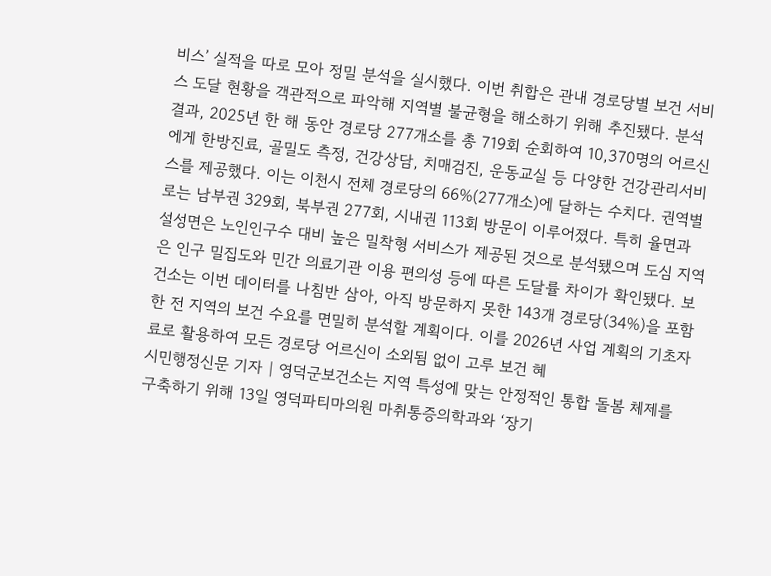비스’ 실적을 따로 모아 정밀 분석을 실시했다. 이번 취합은 관내 경로당별 보건 서비스 도달 현황을 객관적으로 파악해 지역별 불균형을 해소하기 위해 추진됐다. 분석 결과, 2025년 한 해 동안 경로당 277개소를 총 719회 순회하여 10,370명의 어르신에게 한방진료, 골밀도 측정, 건강상담, 치매검진, 운동교실 등 다양한 건강관리서비스를 제공했다. 이는 이천시 전체 경로당의 66%(277개소)에 달하는 수치다. 권역별로는 남부권 329회, 북부권 277회, 시내권 113회 방문이 이루어졌다. 특히 율면과 설성면은 노인인구수 대비 높은 밀착형 서비스가 제공된 것으로 분석됐으며 도심 지역은 인구 밀집도와 민간 의료기관 이용 편의성 등에 따른 도달률 차이가 확인됐다. 보건소는 이번 데이터를 나침반 삼아, 아직 방문하지 못한 143개 경로당(34%)을 포함한 전 지역의 보건 수요를 면밀히 분석할 계획이다. 이를 2026년 사업 계획의 기초자료로 활용하여 모든 경로당 어르신이 소외됨 없이 고루 보건 혜
시민행정신문 기자 | 영덕군보건소는 지역 특성에 맞는 안정적인 통합 돌봄 체제를 구축하기 위해 13일 영덕파티마의원 마취통증의학과와 ‘장기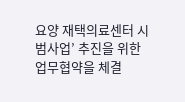요양 재택의료센터 시범사업’ 추진을 위한 업무협약을 체결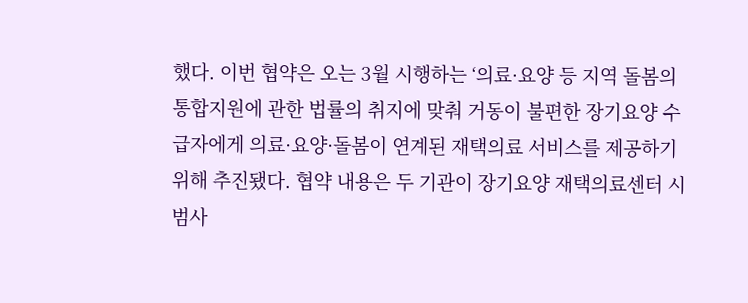했다. 이번 협약은 오는 3월 시행하는 ‘의료·요양 등 지역 돌봄의 통합지원에 관한 법률의 취지에 맞춰 거동이 불편한 장기요양 수급자에게 의료·요양·돌봄이 연계된 재택의료 서비스를 제공하기 위해 추진됐다. 협약 내용은 두 기관이 장기요양 재택의료센터 시범사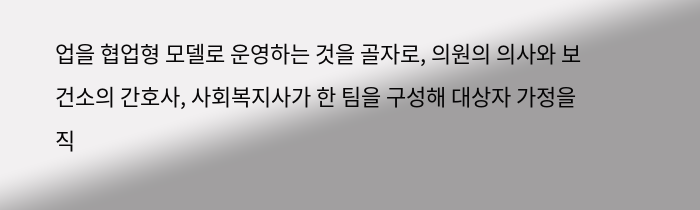업을 협업형 모델로 운영하는 것을 골자로, 의원의 의사와 보건소의 간호사, 사회복지사가 한 팀을 구성해 대상자 가정을 직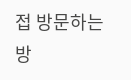접 방문하는 방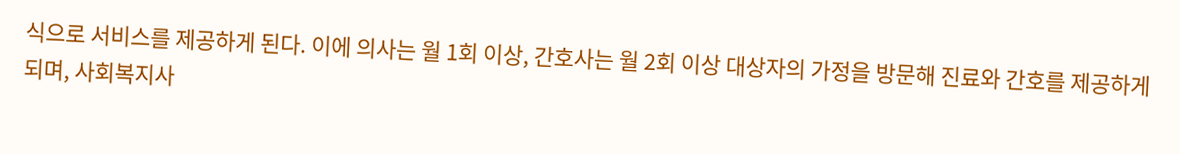식으로 서비스를 제공하게 된다. 이에 의사는 월 1회 이상, 간호사는 월 2회 이상 대상자의 가정을 방문해 진료와 간호를 제공하게 되며, 사회복지사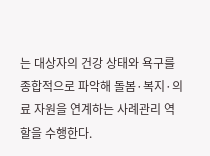는 대상자의 건강 상태와 욕구를 종합적으로 파악해 돌봄·복지·의료 자원을 연계하는 사례관리 역할을 수행한다.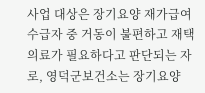사업 대상은 장기요양 재가급여 수급자 중 거동이 불편하고 재택의료가 필요하다고 판단되는 자로, 영덕군보건소는 장기요양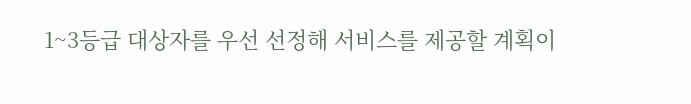1~3등급 대상자를 우선 선정해 서비스를 제공할 계획이